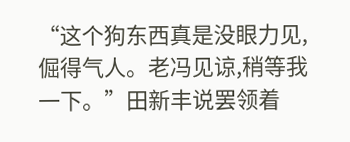“这个狗东西真是没眼力见,倔得气人。老冯见谅,稍等我一下。”田新丰说罢领着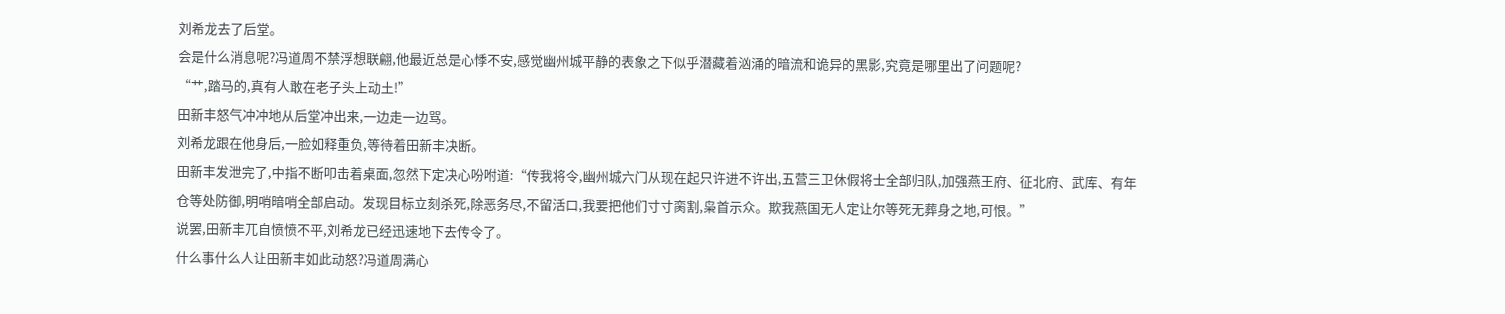刘希龙去了后堂。
会是什么消息呢?冯道周不禁浮想联翩,他最近总是心悸不安,感觉幽州城平静的表象之下似乎潜藏着汹涌的暗流和诡异的黑影,究竟是哪里出了问题呢?
“艹,踏马的,真有人敢在老子头上动土!”
田新丰怒气冲冲地从后堂冲出来,一边走一边骂。
刘希龙跟在他身后,一脸如释重负,等待着田新丰决断。
田新丰发泄完了,中指不断叩击着桌面,忽然下定决心吩咐道:“传我将令,幽州城六门从现在起只许进不许出,五营三卫休假将士全部归队,加强燕王府、征北府、武库、有年仓等处防御,明哨暗哨全部启动。发现目标立刻杀死,除恶务尽,不留活口,我要把他们寸寸脔割,枭首示众。欺我燕国无人定让尔等死无葬身之地,可恨。”
说罢,田新丰兀自愤愤不平,刘希龙已经迅速地下去传令了。
什么事什么人让田新丰如此动怒?冯道周满心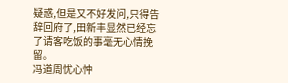疑惑,但是又不好发问,只得告辞回府了,田新丰显然已经忘了请客吃饭的事毫无心情挽留。
冯道周忧心忡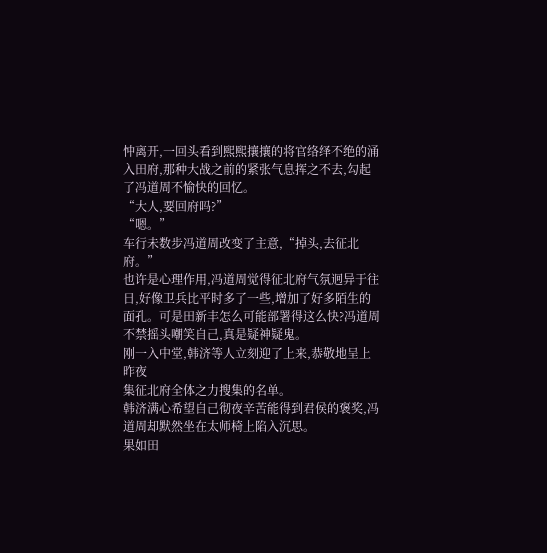忡离开,一回头看到熙熙攘攘的将官络绎不绝的涌入田府,那种大战之前的紧张气息挥之不去,勾起了冯道周不愉快的回忆。
“大人,要回府吗?”
“嗯。”
车行未数步冯道周改变了主意,“掉头,去征北府。”
也许是心理作用,冯道周觉得征北府气氛迥异于往日,好像卫兵比平时多了一些,增加了好多陌生的面孔。可是田新丰怎么可能部署得这么快?冯道周不禁摇头嘲笑自己,真是疑神疑鬼。
刚一入中堂,韩济等人立刻迎了上来,恭敬地呈上昨夜
集征北府全体之力搜集的名单。
韩济满心希望自己彻夜辛苦能得到君侯的褒奖,冯道周却默然坐在太师椅上陷入沉思。
果如田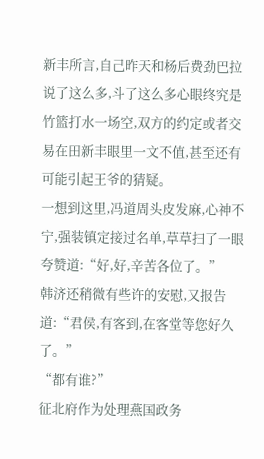新丰所言,自己昨天和杨后费劲巴拉说了这么多,斗了这么多心眼终究是竹篮打水一场空,双方的约定或者交易在田新丰眼里一文不值,甚至还有可能引起王爷的猜疑。
一想到这里,冯道周头皮发麻,心神不宁,强装镇定接过名单,草草扫了一眼夸赞道:“好,好,辛苦各位了。”
韩济还稍微有些许的安慰,又报告道:“君侯,有客到,在客堂等您好久了。”
“都有谁?”
征北府作为处理燕国政务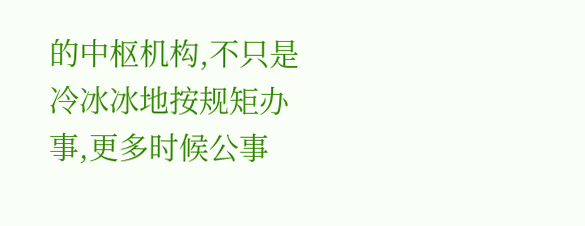的中枢机构,不只是冷冰冰地按规矩办事,更多时候公事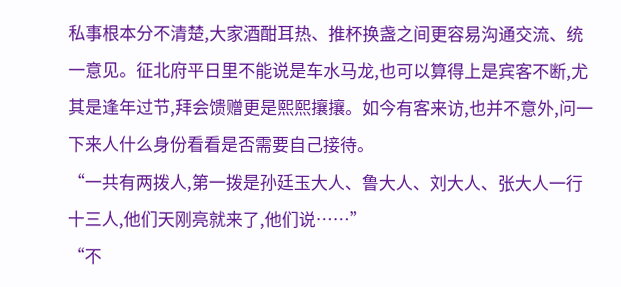私事根本分不清楚,大家酒酣耳热、推杯换盏之间更容易沟通交流、统一意见。征北府平日里不能说是车水马龙,也可以算得上是宾客不断,尤其是逢年过节,拜会馈赠更是熙熙攘攘。如今有客来访,也并不意外,问一下来人什么身份看看是否需要自己接待。
“一共有两拨人,第一拨是孙廷玉大人、鲁大人、刘大人、张大人一行十三人,他们天刚亮就来了,他们说……”
“不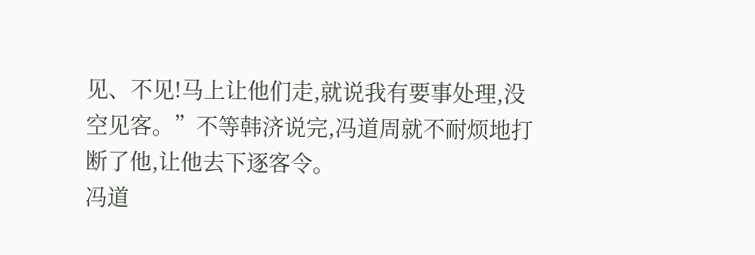见、不见!马上让他们走,就说我有要事处理,没空见客。”不等韩济说完,冯道周就不耐烦地打断了他,让他去下逐客令。
冯道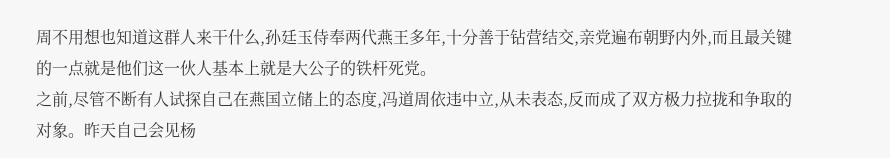周不用想也知道这群人来干什么,孙廷玉侍奉两代燕王多年,十分善于钻营结交,亲党遍布朝野内外,而且最关键的一点就是他们这一伙人基本上就是大公子的铁杆死党。
之前,尽管不断有人试探自己在燕国立储上的态度,冯道周依违中立,从未表态,反而成了双方极力拉拢和争取的对象。昨天自己会见杨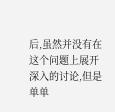后,虽然并没有在这个问题上展开深入的讨论,但是单单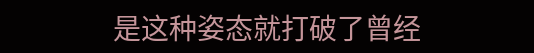是这种姿态就打破了曾经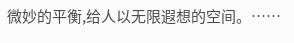微妙的平衡,给人以无限遐想的空间。……